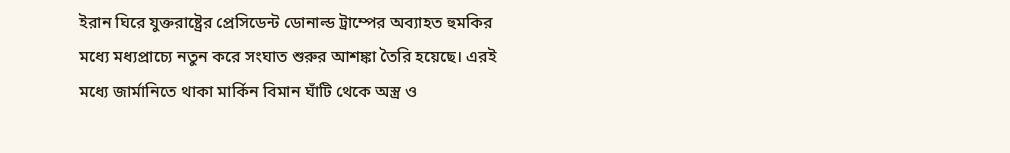ইরান ঘিরে যুক্তরাষ্ট্রের প্রেসিডেন্ট ডোনাল্ড ট্রাম্পের অব্যাহত হুমকির মধ্যে মধ্যপ্রাচ্যে নতুন করে সংঘাত শুরুর আশঙ্কা তৈরি হয়েছে। এরই মধ্যে জার্মানিতে থাকা মার্কিন বিমান ঘাঁটি থেকে অস্ত্র ও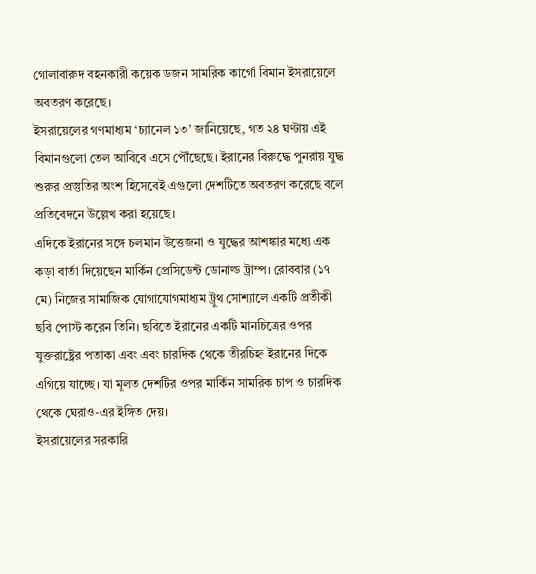গোলাবারুদ বহনকারী কয়েক ডজন সামরিক কার্গো বিমান ইসরায়েলে অবতরণ করেছে।
ইসরায়েলের গণমাধ্যম ‘চ্যানেল ১৩’ জানিয়েছে, গত ২৪ ঘণ্টায় এই বিমানগুলো তেল আবিবে এসে পৌঁছেছে। ইরানের বিরুদ্ধে পুনরায় যুদ্ধ শুরুর প্রস্তুতির অংশ হিসেবেই এগুলো দেশটিতে অবতরণ করেছে বলে প্রতিবেদনে উল্লেখ করা হয়েছে।
এদিকে ইরানের সঙ্গে চলমান উত্তেজনা ও যুদ্ধের আশঙ্কার মধ্যে এক কড়া বার্তা দিয়েছেন মার্কিন প্রেসিডেন্ট ডোনাল্ড ট্রাম্প। রোববার (১৭ মে) নিজের সামাজিক যোগাযোগমাধ্যম ট্রুথ সোশ্যালে একটি প্রতীকী ছবি পোস্ট করেন তিনি। ছবিতে ইরানের একটি মানচিত্রের ওপর যুক্তরাষ্ট্রের পতাকা এবং এবং চারদিক থেকে তীরচিহ্ন ইরানের দিকে এগিয়ে যাচ্ছে। যা মূলত দেশটির ওপর মার্কিন সামরিক চাপ ও চারদিক থেকে ঘেরাও-এর ইঙ্গিত দেয়।
ইসরায়েলের সরকারি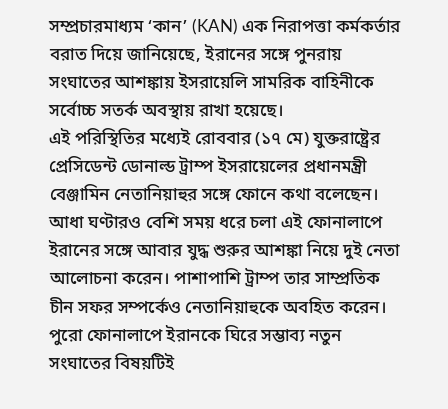সম্প্রচারমাধ্যম ‘কান’ (KAN) এক নিরাপত্তা কর্মকর্তার বরাত দিয়ে জানিয়েছে, ইরানের সঙ্গে পুনরায় সংঘাতের আশঙ্কায় ইসরায়েলি সামরিক বাহিনীকে সর্বোচ্চ সতর্ক অবস্থায় রাখা হয়েছে।
এই পরিস্থিতির মধ্যেই রোববার (১৭ মে) যুক্তরাষ্ট্রের প্রেসিডেন্ট ডোনাল্ড ট্রাম্প ইসরায়েলের প্রধানমন্ত্রী বেঞ্জামিন নেতানিয়াহুর সঙ্গে ফোনে কথা বলেছেন। আধা ঘণ্টারও বেশি সময় ধরে চলা এই ফোনালাপে ইরানের সঙ্গে আবার যুদ্ধ শুরুর আশঙ্কা নিয়ে দুই নেতা আলোচনা করেন। পাশাপাশি ট্রাম্প তার সাম্প্রতিক চীন সফর সম্পর্কেও নেতানিয়াহুকে অবহিত করেন। পুরো ফোনালাপে ইরানকে ঘিরে সম্ভাব্য নতুন সংঘাতের বিষয়টিই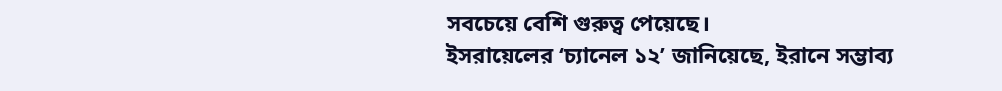সবচেয়ে বেশি গুরুত্ব পেয়েছে।
ইসরায়েলের ‘চ্যানেল ১২’ জানিয়েছে, ইরানে সম্ভাব্য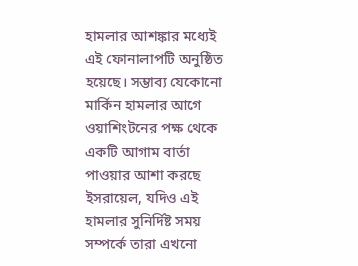হামলার আশঙ্কার মধ্যেই এই ফোনালাপটি অনুষ্ঠিত হয়েছে। সম্ভাব্য যেকোনো মার্কিন হামলার আগে ওয়াশিংটনের পক্ষ থেকে একটি আগাম বার্তা পাওয়ার আশা করছে ইসরায়েল, যদিও এই হামলার সুনির্দিষ্ট সময় সম্পর্কে তারা এখনো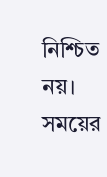নিশ্চিত নয়।
সময়ের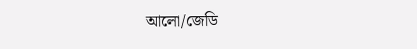আলো/জেডি